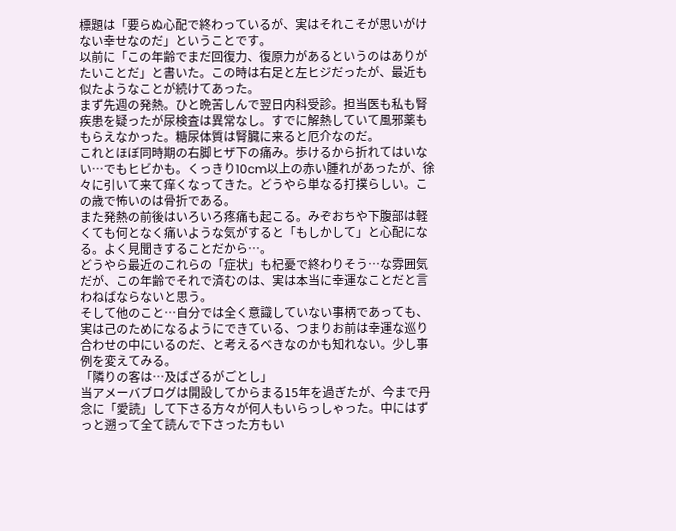標題は「要らぬ心配で終わっているが、実はそれこそが思いがけない幸せなのだ」ということです。
以前に「この年齢でまだ回復力、復原力があるというのはありがたいことだ」と書いた。この時は右足と左ヒジだったが、最近も似たようなことが続けてあった。
まず先週の発熱。ひと晩苦しんで翌日内科受診。担当医も私も腎疾患を疑ったが尿検査は異常なし。すでに解熱していて風邪薬ももらえなかった。糖尿体質は腎臓に来ると厄介なのだ。
これとほぼ同時期の右脚ヒザ下の痛み。歩けるから折れてはいない…でもヒビかも。くっきり10cm以上の赤い腫れがあったが、徐々に引いて来て痒くなってきた。どうやら単なる打撲らしい。この歳で怖いのは骨折である。
また発熱の前後はいろいろ疼痛も起こる。みぞおちや下腹部は軽くても何となく痛いような気がすると「もしかして」と心配になる。よく見聞きすることだから…。
どうやら最近のこれらの「症状」も杞憂で終わりそう…な雰囲気だが、この年齢でそれで済むのは、実は本当に幸運なことだと言わねばならないと思う。
そして他のこと…自分では全く意識していない事柄であっても、実は己のためになるようにできている、つまりお前は幸運な巡り合わせの中にいるのだ、と考えるべきなのかも知れない。少し事例を変えてみる。
「隣りの客は…及ばざるがごとし」
当アメーバブログは開設してからまる15年を過ぎたが、今まで丹念に「愛読」して下さる方々が何人もいらっしゃった。中にはずっと遡って全て読んで下さった方もい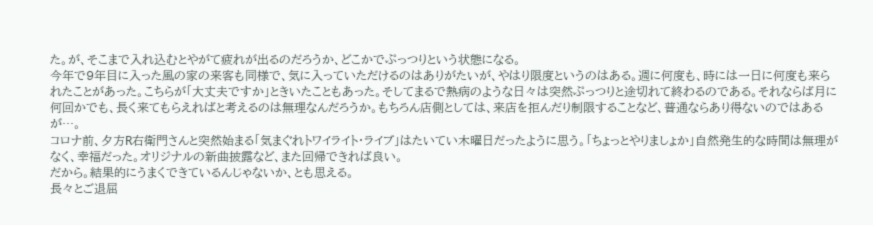た。が、そこまで入れ込むとやがて疲れが出るのだろうか、どこかでぷっつりという状態になる。
今年で9年目に入った風の家の来客も同様で、気に入っていただけるのはありがたいが、やはり限度というのはある。週に何度も、時には一日に何度も来られたことがあった。こちらが「大丈夫ですか」ときいたこともあった。そしてまるで熱病のような日々は突然ぷっつりと途切れて終わるのである。それならば月に何回かでも、長く来てもらえればと考えるのは無理なんだろうか。もちろん店側としては、来店を拒んだり制限することなど、普通ならあり得ないのではあるが…。
コロナ前、夕方R右衛門さんと突然始まる「気まぐれトワイライト・ライブ」はたいてい木曜日だったように思う。「ちょっとやりましょか」自然発生的な時間は無理がなく、幸福だった。オリジナルの新曲披露など、また回帰できれば良い。
だから。結果的にうまくできているんじゃないか、とも思える。
長々とご退屈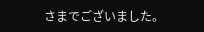さまでございました。